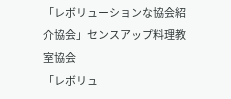「レボリューションな協会紹介協会」センスアップ料理教室協会
「レボリュ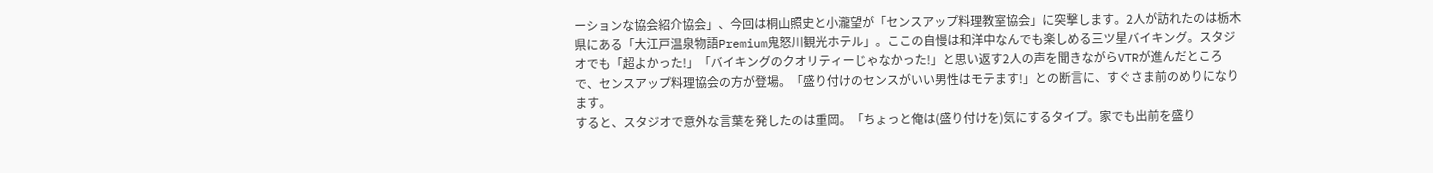ーションな協会紹介協会」、今回は桐山照史と小瀧望が「センスアップ料理教室協会」に突撃します。2人が訪れたのは栃木県にある「大江戸温泉物語Premium鬼怒川観光ホテル」。ここの自慢は和洋中なんでも楽しめる三ツ星バイキング。スタジオでも「超よかった!」「バイキングのクオリティーじゃなかった!」と思い返す2人の声を聞きながらVTRが進んだところで、センスアップ料理協会の方が登場。「盛り付けのセンスがいい男性はモテます!」との断言に、すぐさま前のめりになります。
すると、スタジオで意外な言葉を発したのは重岡。「ちょっと俺は(盛り付けを)気にするタイプ。家でも出前を盛り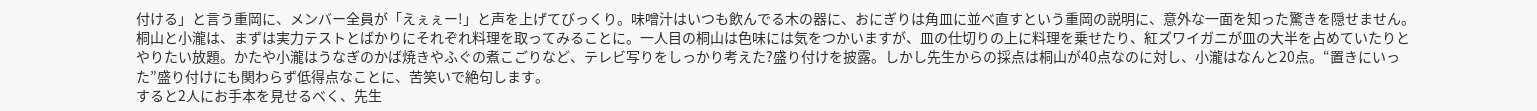付ける」と言う重岡に、メンバー全員が「えぇぇー!」と声を上げてびっくり。味噌汁はいつも飲んでる木の器に、おにぎりは角皿に並べ直すという重岡の説明に、意外な一面を知った驚きを隠せません。
桐山と小瀧は、まずは実力テストとばかりにそれぞれ料理を取ってみることに。一人目の桐山は色味には気をつかいますが、皿の仕切りの上に料理を乗せたり、紅ズワイガニが皿の大半を占めていたりとやりたい放題。かたや小瀧はうなぎのかば焼きやふぐの煮こごりなど、テレビ写りをしっかり考えた?盛り付けを披露。しかし先生からの採点は桐山が40点なのに対し、小瀧はなんと20点。“置きにいった”盛り付けにも関わらず低得点なことに、苦笑いで絶句します。
すると2人にお手本を見せるべく、先生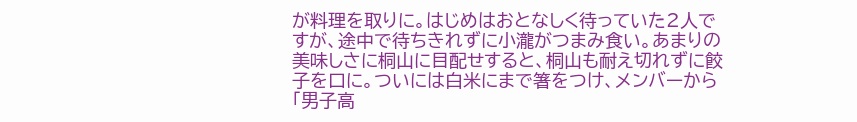が料理を取りに。はじめはおとなしく待っていた2人ですが、途中で待ちきれずに小瀧がつまみ食い。あまりの美味しさに桐山に目配せすると、桐山も耐え切れずに餃子を口に。ついには白米にまで箸をつけ、メンバーから「男子高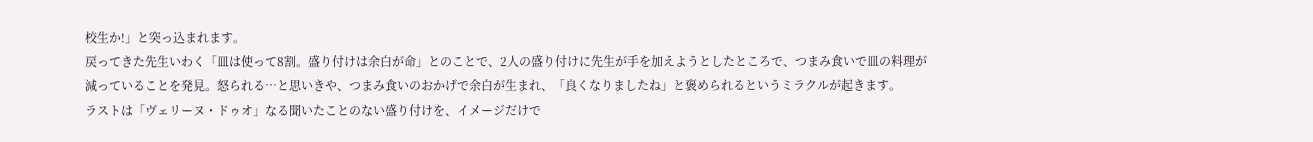校生か!」と突っ込まれます。
戻ってきた先生いわく「皿は使って8割。盛り付けは余白が命」とのことで、2人の盛り付けに先生が手を加えようとしたところで、つまみ食いで皿の料理が減っていることを発見。怒られる…と思いきや、つまみ食いのおかげで余白が生まれ、「良くなりましたね」と褒められるというミラクルが起きます。
ラストは「ヴェリーヌ・ドゥオ」なる聞いたことのない盛り付けを、イメージだけで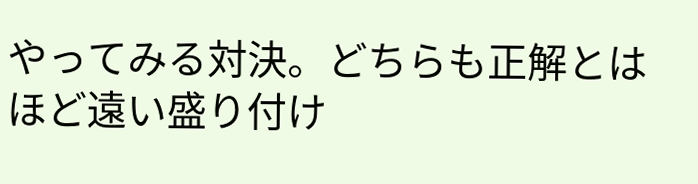やってみる対決。どちらも正解とはほど遠い盛り付け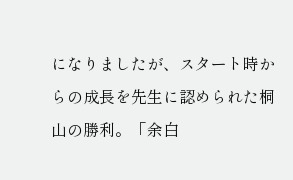になりましたが、スタート時からの成長を先生に認められた桐山の勝利。「余白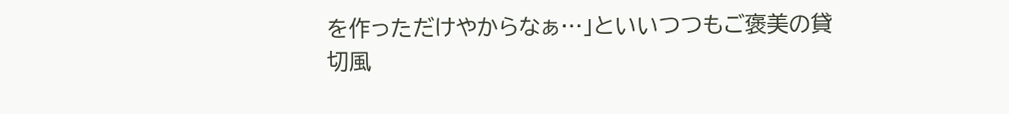を作っただけやからなぁ…」といいつつもご褒美の貸切風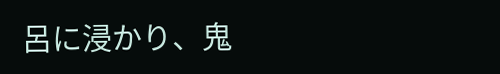呂に浸かり、鬼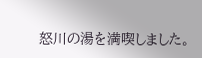怒川の湯を満喫しました。